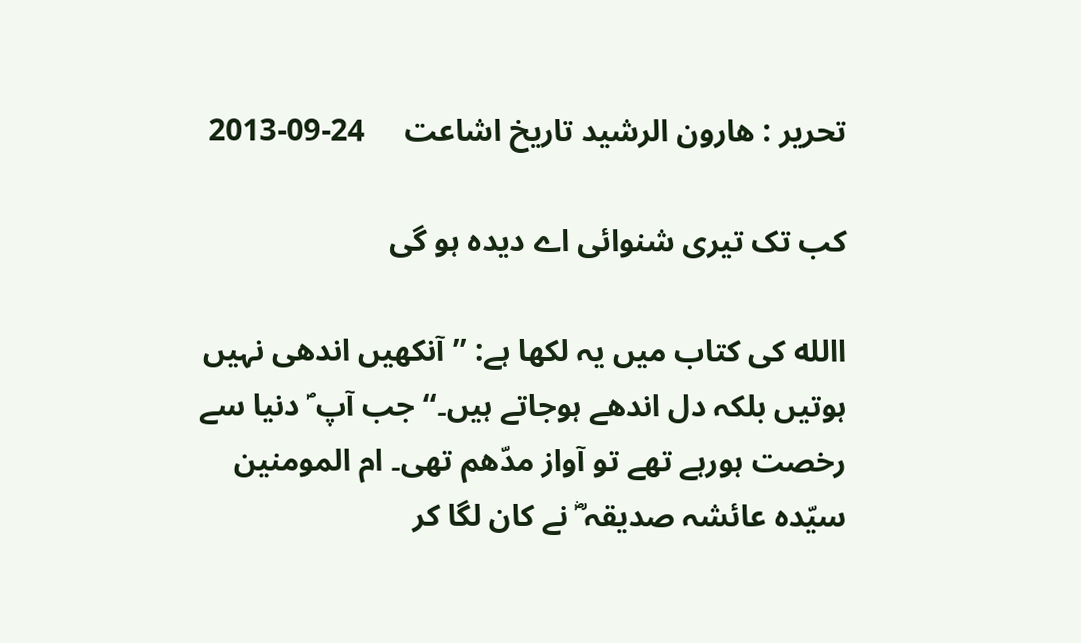تحریر : ھارون الرشید تاریخ اشاعت     24-09-2013

کب تک تیری شنوائی اے دیدہ ہو گی

االله کی کتاب میں یہ لکھا ہے: ’’آنکھیں اندھی نہیں ہوتیں بلکہ دل اندھے ہوجاتے ہیں۔‘‘ جب آپ ؐ دنیا سے رخصت ہورہے تھے تو آواز مدّھم تھی۔ ام المومنین سیّدہ عائشہ صدیقہ ؓ نے کان لگا کر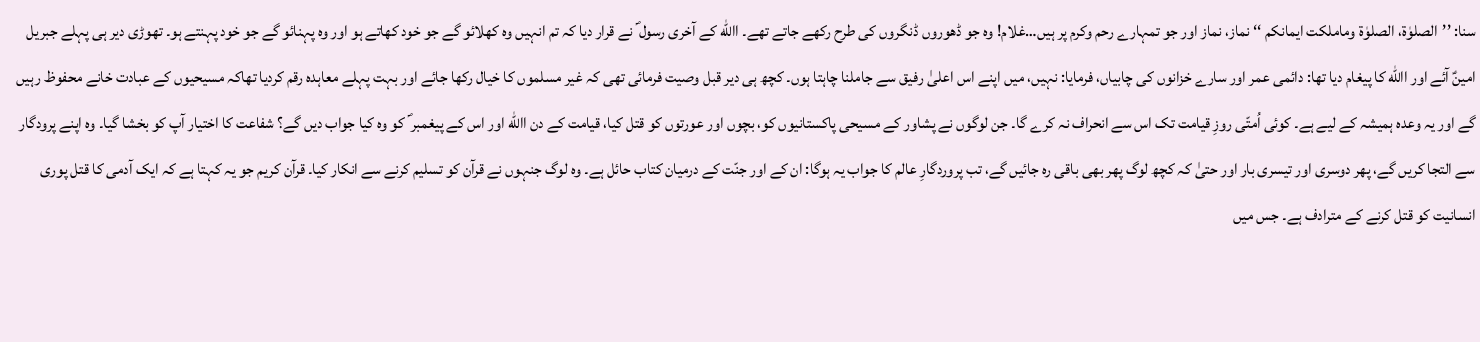سنا: ’’الصلوٰۃ، الصلوٰۃ وماملکت ایمانکم ‘‘ نماز، نماز اور جو تمہارے رحم وکرم پر ہیں…غلام! وہ جو ڈھوروں ڈنگروں کی طرح رکھے جاتے تھے۔ االله کے آخری رسول ؐ نے قرار دیا کہ تم انہیں وہ کھلائو گے جو خود کھاتے ہو اور وہ پہنائو گے جو خود پہنتے ہو۔ تھوڑی دیر ہی پہلے جبریل امینؑ آئے اور االله کا پیغام دیا تھا: دائمی عمر اور سارے خزانوں کی چابیاں، فرمایا: نہیں، میں اپنے اس اعلیٰ رفیق سے جاملنا چاہتا ہوں۔ کچھ ہی دیر قبل وصیت فرمائی تھی کہ غیر مسلموں کا خیال رکھا جائے اور بہت پہلے معاہدہ رقم کردیا تھاکہ مسیحیوں کے عبادت خانے محفوظ رہیں گے اور یہ وعدہ ہمیشہ کے لیے ہے۔ کوئی اُمتّی روزِ قیامت تک اس سے انحراف نہ کرے گا۔ جن لوگوں نے پشاور کے مسیحی پاکستانیوں کو، بچوں اور عورتوں کو قتل کیا، قیامت کے دن االله اور اس کے پیغمبر ؐ کو وہ کیا جواب دیں گے؟ شفاعت کا اختیار آپ کو بخشا گیا۔ وہ اپنے پرودگار سے التجا کریں گے، پھر دوسری اور تیسری بار اور حتیٰ کہ کچھ لوگ پھر بھی باقی رہ جائیں گے، تب پروردگارِ عالم کا جواب یہ ہوگا: ان کے اور جنّت کے درمیان کتاب حائل ہے۔ وہ لوگ جنہوں نے قرآن کو تسلیم کرنے سے انکار کیا۔ قرآن کریم جو یہ کہتا ہے کہ ایک آدمی کا قتل پوری انسانیت کو قتل کرنے کے مترادف ہے۔ جس میں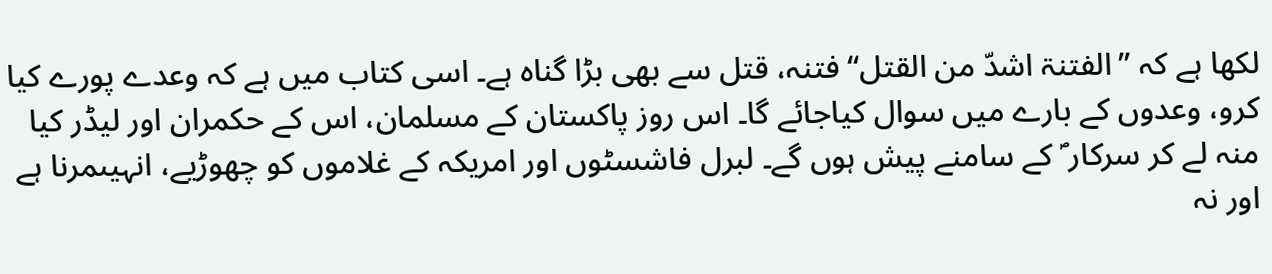لکھا ہے کہ ’’الفتنۃ اشدّ من القتل‘‘ فتنہ، قتل سے بھی بڑا گناہ ہے۔ اسی کتاب میں ہے کہ وعدے پورے کیا کرو، وعدوں کے بارے میں سوال کیاجائے گا۔ اس روز پاکستان کے مسلمان، اس کے حکمران اور لیڈر کیا منہ لے کر سرکار ؐ کے سامنے پیش ہوں گے۔ لبرل فاشسٹوں اور امریکہ کے غلاموں کو چھوڑیے، انہیںمرنا ہے اور نہ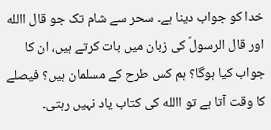خدا کو جواب دینا ہے۔ سحر سے شام تک جو قال االله اور قال الرسولؐ کی زبان میں بات کرتے ہیں، ان کا جواب کیا ہوگا؟ ہم کس طرح کے مسلمان ہیں؟ فیصلے کا وقت آتا ہے تو االله کی کتاب یاد نہیں رہتی۔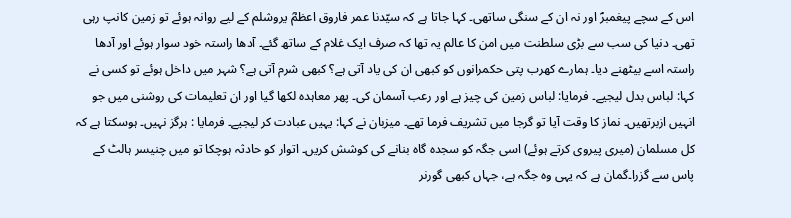اس کے سچے پیغمبرؐ اور نہ ان کے سنگی ساتھی۔ کہا جاتا ہے کہ سیّدنا عمر فاروق اعظمؓ یروشلم کے لیے روانہ ہوئے تو زمین کانپ رہی تھی۔ دنیا کی سب سے بڑی سلطنت میں امن کا عالم یہ تھا کہ صرف ایک غلام کے ساتھ گئے۔ آدھا راستہ خود سوار ہوئے اور آدھا راستہ اسے بیٹھنے دیا۔ ہمارے کھرب پتی حکمرانوں کو کبھی ان کی یاد آتی ہے؟ کبھی شرم آتی ہے؟ شہر میں داخل ہوئے تو کسی نے کہا: لباس بدل لیجیے۔ فرمایا: لباس زمین کی چیز ہے اور رعب آسمان کی۔ پھر معاہدہ لکھا گیا اور ان تعلیمات کی روشنی میں جو انہیں ازبرتھیں۔ نماز کا وقت آیا تو گرجا میں تشریف فرما تھے۔ میزبان نے کہا: یہیں عبادت کر لیجیے۔ فرمایا : ہرگز نہیں۔ ہوسکتا ہے کہ کل مسلمان (میری پیروی کرتے ہوئے) اسی جگہ کو سجدہ گاہ بنانے کی کوشش کریں۔ اتوار کو حادثہ ہوچکا تو میں چنیسر ہالٹ کے پاس سے گزرا۔گمان ہے کہ یہی وہ جگہ ہے، جہاں کبھی گورنر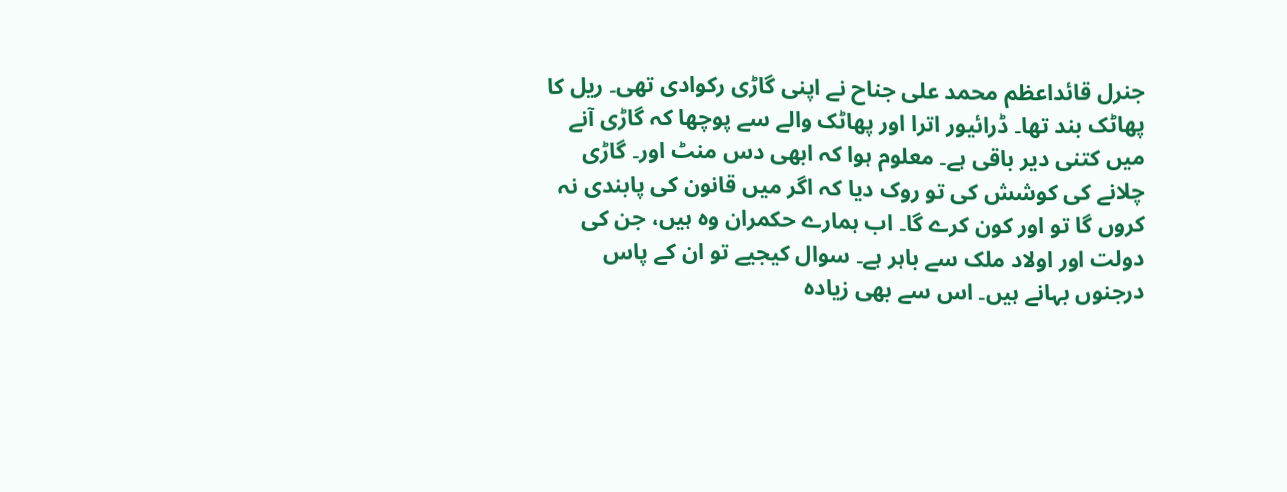جنرل قائداعظم محمد علی جناح نے اپنی گاڑی رکوادی تھی۔ ریل کا پھاٹک بند تھا۔ ڈرائیور اترا اور پھاٹک والے سے پوچھا کہ گاڑی آنے میں کتنی دیر باقی ہے۔ معلوم ہوا کہ ابھی دس منٹ اور۔ گاڑی چلانے کی کوشش کی تو روک دیا کہ اگر میں قانون کی پابندی نہ کروں گا تو اور کون کرے گا۔ اب ہمارے حکمران وہ ہیں، جن کی دولت اور اولاد ملک سے باہر ہے۔ سوال کیجیے تو ان کے پاس درجنوں بہانے ہیں۔ اس سے بھی زیادہ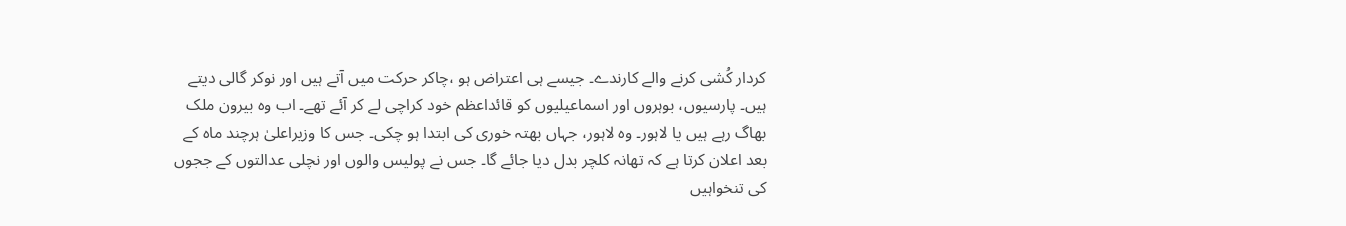کردار کُشی کرنے والے کارندے۔ جیسے ہی اعتراض ہو ،چاکر حرکت میں آتے ہیں اور نوکر گالی دیتے ہیں۔ پارسیوں، بوہروں اور اسماعیلیوں کو قائداعظم خود کراچی لے کر آئے تھے۔ اب وہ بیرون ملک بھاگ رہے ہیں یا لاہور۔ وہ لاہور، جہاں بھتہ خوری کی ابتدا ہو چکی۔ جس کا وزیراعلیٰ ہرچند ماہ کے بعد اعلان کرتا ہے کہ تھانہ کلچر بدل دیا جائے گا۔ جس نے پولیس والوں اور نچلی عدالتوں کے ججوں کی تنخواہیں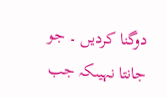دوگنا کردیں ۔ جو جانتا نہیںکہ جب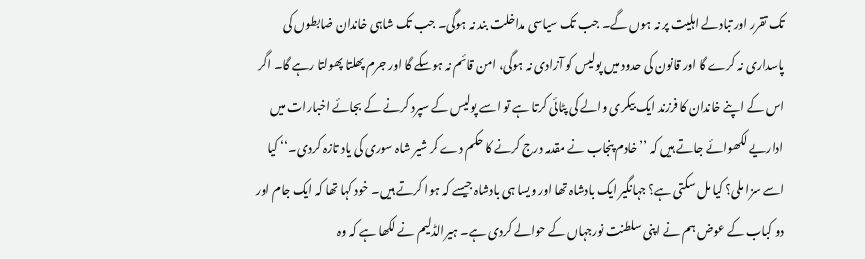تک تقرر اور تبادلے اہلیت پر نہ ہوں گے۔ جب تک سیاسی مداخلت بند نہ ہوگی۔ جب تک شاہی خاندان ضابطوں کی پاسداری نہ کرے گا اور قانون کی حدود میں پولیس کو آزادی نہ ہوگی، امن قائم نہ ہوسکے گا اور جرم پھلتا پھولتا رہے گا۔ اگر اس کے اپنے خاندان کا فرزند ایک بیکری والے کی پٹائی کرتا ہے تو اسے پولیس کے سپرد کرنے کے بجائے اخبارات میں اداریے لکھوائے جاتے ہیں کہ ’’خادم پنجاب نے مقدمہ درج کرنے کا حکم دے کر شیر شاہ سوری کی یاد تازہ کردی۔‘‘ کیا اسے سزا ملی؟ کیا مل سکتی ہے؟ جہانگیر ایک بادشاہ تھا اور ویسا ہی بادشاہ جیسے کہ ہوا کرتے ہیں۔ خود کہا تھا کہ ایک جام اور دو کباب کے عوض ہم نے اپنی سلطنت نورجہاں کے حوالے کردی ہے۔ ہیرالڈلیم نے لکھا ہے کہ وہ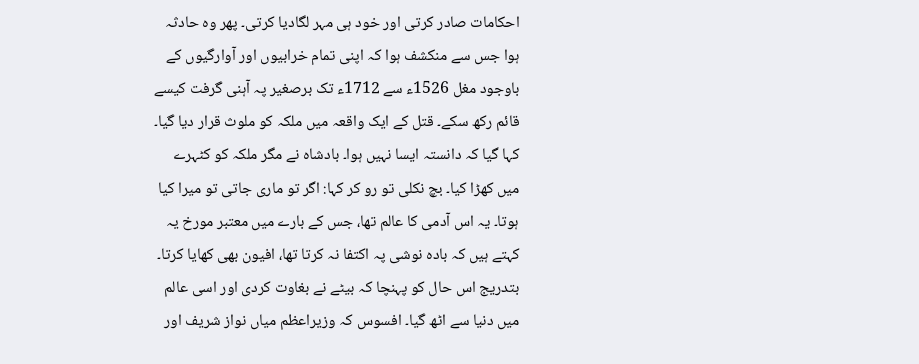احکامات صادر کرتی اور خود ہی مہر لگادیا کرتی۔ پھر وہ حادثہ ہوا جس سے منکشف ہوا کہ اپنی تمام خرابیوں اور آوارگیوں کے باوجود مغل 1526ء سے 1712ء تک برصغیر پہ آہنی گرفت کیسے قائم رکھ سکے۔ قتل کے ایک واقعہ میں ملکہ کو ملوث قرار دیا گیا۔ کہا گیا کہ دانستہ ایسا نہیں ہوا۔ بادشاہ نے مگر ملکہ کو کٹہرے میں کھڑا کیا۔ بچ نکلی تو رو کر کہا: اگر تو ماری جاتی تو میرا کیا ہوتا۔ یہ اس آدمی کا عالم تھا، جس کے بارے میں معتبر مورخ یہ کہتے ہیں کہ بادہ نوشی پہ اکتفا نہ کرتا تھا، افیون بھی کھایا کرتا۔ بتدریج اس حال کو پہنچا کہ بیٹے نے بغاوت کردی اور اسی عالم میں دنیا سے اٹھ گیا۔ افسوس کہ وزیراعظم میاں نواز شریف اور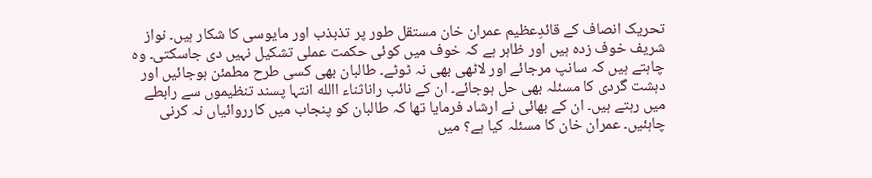تحریک انصاف کے قائدِعظیم عمران خان مستقل طور پر تذبذب اور مایوسی کا شکار ہیں۔ نواز شریف خوف زدہ ہیں اور ظاہر ہے کہ خوف میں کوئی حکمت عملی تشکیل نہیں دی جاسکتی۔ وہ چاہتے ہیں کہ سانپ مرجائے اور لاٹھی بھی نہ ٹوٹے۔ طالبان بھی کسی طرح مطمئن ہوجائیں اور دہشت گردی کا مسئلہ بھی حل ہوجائے۔ ان کے نائب راناثناء االله انتہا پسند تنظیموں سے رابطے میں رہتے ہیں۔ ان کے بھائی نے ارشاد فرمایا تھا کہ طالبان کو پنجاب میں کارروائیاں نہ کرنی چاہئیں۔ عمران خان کا مسئلہ کیا ہے؟ میں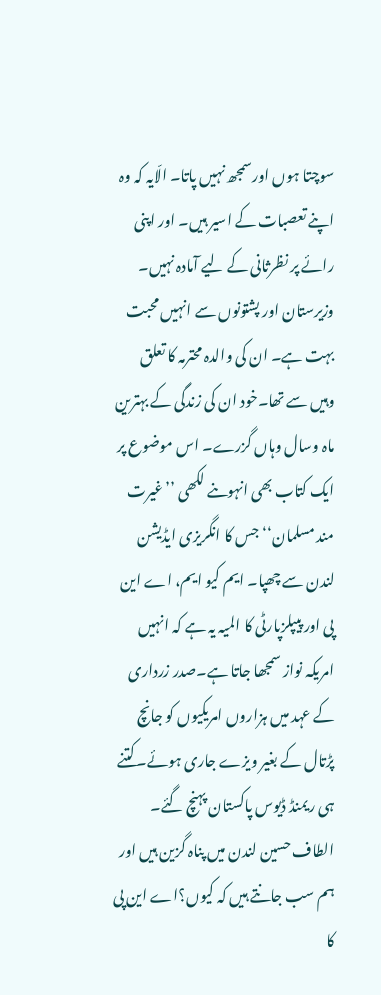سوچتا ہوں اورسمجھ نہیں پاتا۔ الّایہ کہ وہ اپنے تعصبات کے اسیر ہیں۔ اور اپنی رائے پر نظرثانی کے لیے آمادہ نہیں۔ وزیرستان اور پشتونوں سے انہیں محبت بہت ہے۔ ان کی والدہ محترمہ کا تعلق وہیں سے تھا۔خود ان کی زندگی کے بہترین ماہ وسال وہاں گزرے۔ اس موضوع پر ایک کتاب بھی انہوںنے لکھی ’’غیرت مند مسلمان‘‘ جس کا انگریزی ایڈیشن لندن سے چھپا۔ ایم کیو ایم، اے این پی اور پیپلزپارٹی کا المیہ یہ ہے کہ انہیں امریکہ نواز سمجھا جاتا ہے۔صدر زرداری کے عہد میں ہزاروں امریکیوں کو جانچ پڑتال کے بغیر ویزے جاری ہوئے۔کتنے ہی ریمنڈ ڈیوس پاکستان پہنچ گئے۔ الطاف حسین لندن میں پناہ گزین ہیں اور ہم سب جانتے ہیں کہ کیوں؟اے این پی کا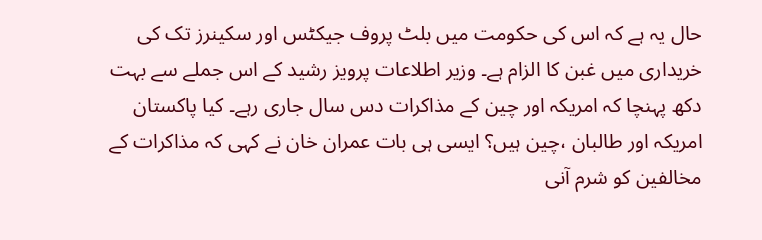حال یہ ہے کہ اس کی حکومت میں بلٹ پروف جیکٹس اور سکینرز تک کی خریداری میں غبن کا الزام ہے۔ وزیر اطلاعات پرویز رشید کے اس جملے سے بہت دکھ پہنچا کہ امریکہ اور چین کے مذاکرات دس سال جاری رہے۔ کیا پاکستان امریکہ اور طالبان ،چین ہیں؟ ایسی ہی بات عمران خان نے کہی کہ مذاکرات کے مخالفین کو شرم آنی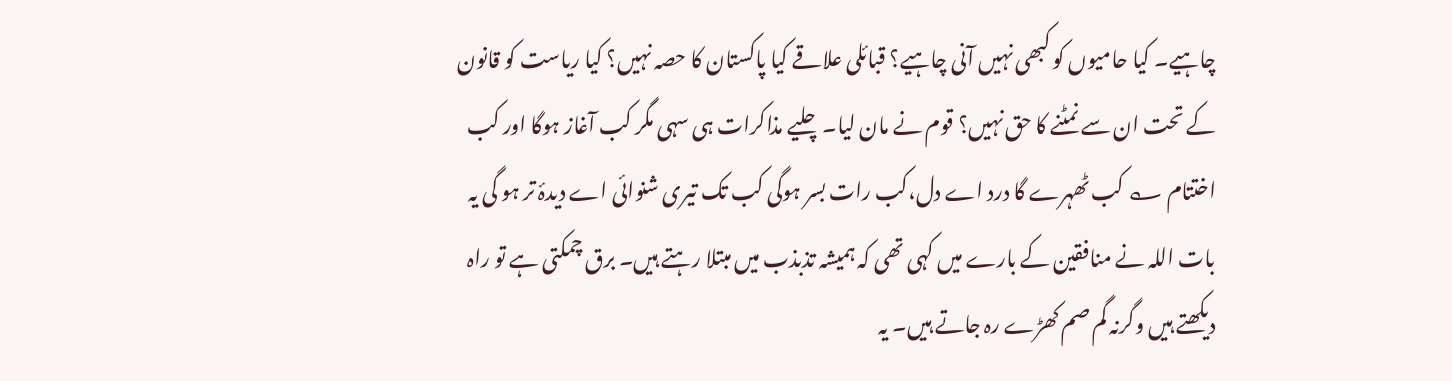چاہیے۔ کیا حامیوں کو کبھی نہیں آنی چاہیے؟ قبائلی علاقے کیا پاکستان کا حصہ نہیں؟ کیا ریاست کو قانون کے تحت ان سے نمٹنے کا حق نہیں؟ قوم نے مان لیا۔چلیے مذاکرات ہی سہی مگر کب آغاز ہوگا اور کب اختتام ؎ کب ٹھہرے گا درد اے دل،کب رات بسر ہوگی کب تک تیری شنوائی اے دیدۂ تر ہو گی یہ بات اللہ نے منافقین کے بارے میں کہی تھی کہ ہمیشہ تذبذب میں مبتلا رہتے ہیں۔ برق چمکتی ہے تو راہ دیکھتے ہیں وگرنہ گم صم کھڑے رہ جاتے ہیں۔ یہ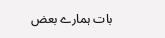بات ہمارے بعض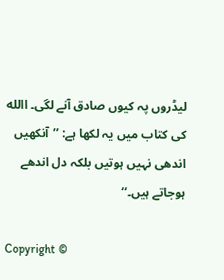لیڈروں پہ کیوں صادق آنے لگی۔ االله کی کتاب میں یہ لکھا ہے: ’’آنکھیں اندھی نہیں ہوتیں بلکہ دل اندھے ہوجاتے ہیں۔‘‘

Copyright ©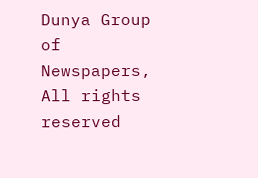Dunya Group of Newspapers, All rights reserved